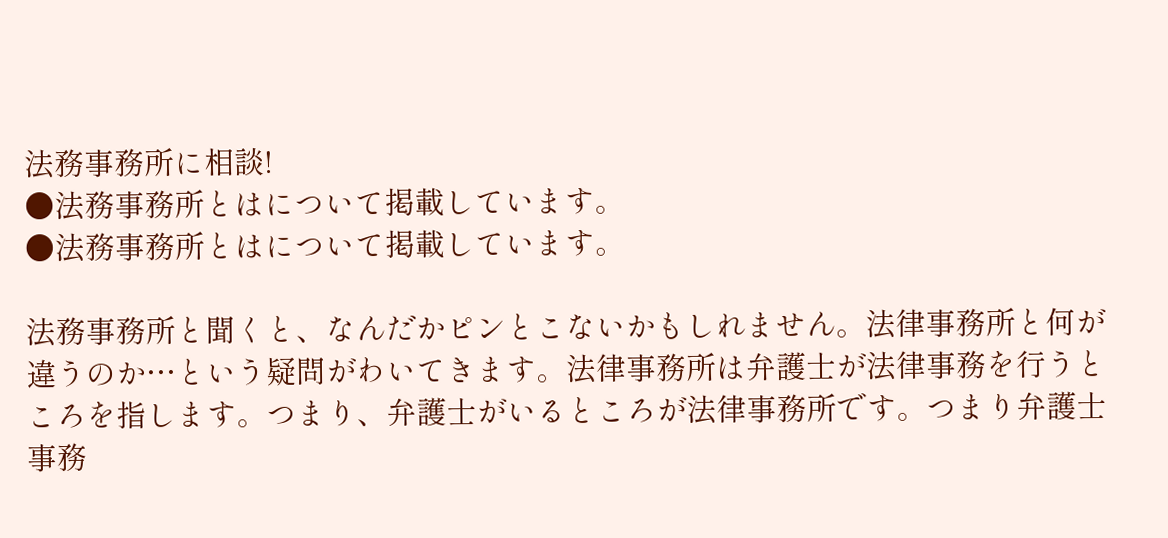法務事務所に相談!
●法務事務所とはについて掲載しています。
●法務事務所とはについて掲載しています。

法務事務所と聞くと、なんだかピンとこないかもしれません。法律事務所と何が違うのか…という疑問がわいてきます。法律事務所は弁護士が法律事務を行うところを指します。つまり、弁護士がいるところが法律事務所です。つまり弁護士事務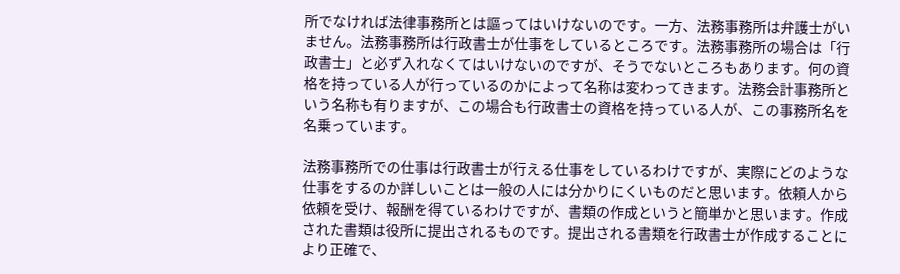所でなければ法律事務所とは謳ってはいけないのです。一方、法務事務所は弁護士がいません。法務事務所は行政書士が仕事をしているところです。法務事務所の場合は「行政書士」と必ず入れなくてはいけないのですが、そうでないところもあります。何の資格を持っている人が行っているのかによって名称は変わってきます。法務会計事務所という名称も有りますが、この場合も行政書士の資格を持っている人が、この事務所名を名乗っています。

法務事務所での仕事は行政書士が行える仕事をしているわけですが、実際にどのような仕事をするのか詳しいことは一般の人には分かりにくいものだと思います。依頼人から依頼を受け、報酬を得ているわけですが、書類の作成というと簡単かと思います。作成された書類は役所に提出されるものです。提出される書類を行政書士が作成することにより正確で、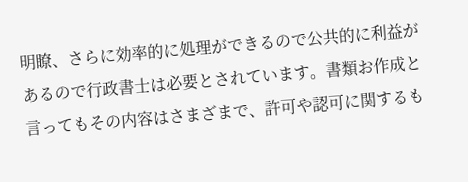明瞭、さらに効率的に処理ができるので公共的に利益があるので行政書士は必要とされています。書類お作成と言ってもその内容はさまざまで、許可や認可に関するも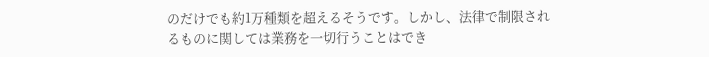のだけでも約1万種類を超えるそうです。しかし、法律で制限されるものに関しては業務を一切行うことはでき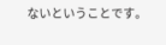ないということです。